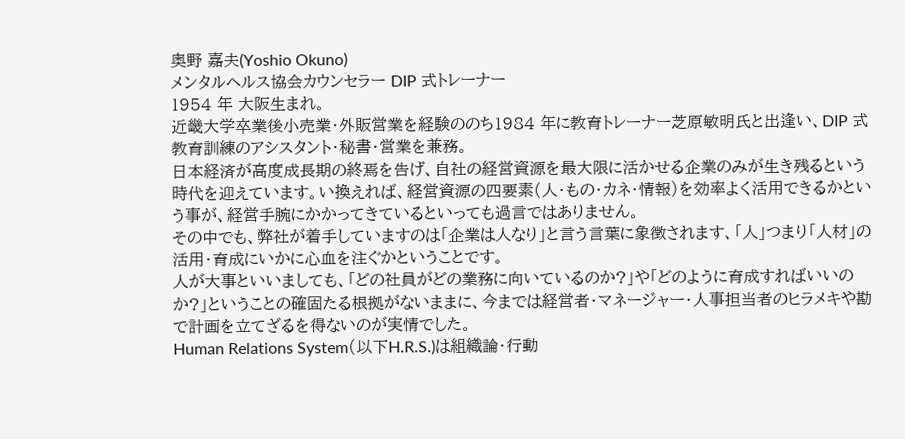奥野 嘉夫(Yoshio Okuno)
メンタルヘルス協会カウンセラー DIP 式トレーナー
1954 年 大阪生まれ。
近畿大学卒業後小売業・外販営業を経験ののち1984 年に教育トレーナー芝原敏明氏と出逢い、DIP 式教育訓練のアシスタント・秘書・営業を兼務。
日本経済が高度成長期の終焉を告げ、自社の経営資源を最大限に活かせる企業のみが生き残るという時代を迎えています。い換えれば、経営資源の四要素(人・もの・カネ・情報)を効率よく活用できるかという事が、経営手腕にかかってきているといっても過言ではありません。
その中でも、弊社が着手していますのは「企業は人なり」と言う言葉に象徴されます、「人」つまり「人材」の活用・育成にいかに心血を注ぐかということです。
人が大事といいましても、「どの社員がどの業務に向いているのか?」や「どのように育成すればいいのか?」ということの確固たる根拠がないままに、今までは経営者・マネージャー・人事担当者のヒラメキや勘で計画を立てざるを得ないのが実情でした。
Human Relations System(以下H.R.S.)は組織論・行動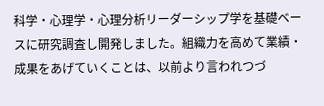科学・心理学・心理分析リーダーシップ学を基礎ベースに研究調査し開発しました。組織力を高めて業績・成果をあげていくことは、以前より言われつづ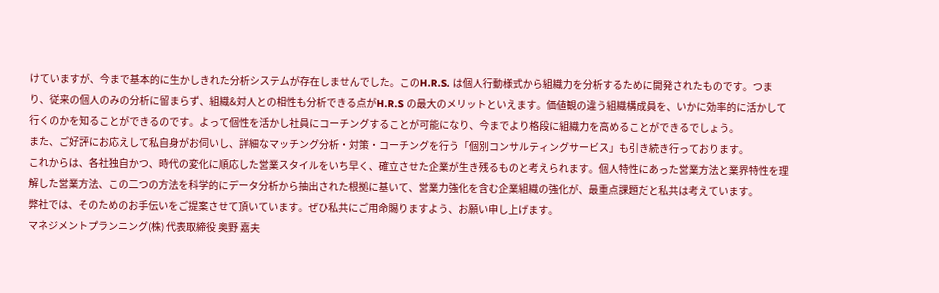けていますが、今まで基本的に生かしきれた分析システムが存在しませんでした。このH.R.S. は個人行動様式から組織力を分析するために開発されたものです。つまり、従来の個人のみの分析に留まらず、組織&対人との相性も分析できる点がH.R.S の最大のメリットといえます。価値観の違う組織構成員を、いかに効率的に活かして行くのかを知ることができるのです。よって個性を活かし社員にコーチングすることが可能になり、今までより格段に組織力を高めることができるでしょう。
また、ご好評にお応えして私自身がお伺いし、詳細なマッチング分析・対策・コーチングを行う「個別コンサルティングサービス」も引き続き行っております。
これからは、各社独自かつ、時代の変化に順応した営業スタイルをいち早く、確立させた企業が生き残るものと考えられます。個人特性にあった営業方法と業界特性を理解した営業方法、この二つの方法を科学的にデータ分析から抽出された根拠に基いて、営業力強化を含む企業組織の強化が、最重点課題だと私共は考えています。
弊社では、そのためのお手伝いをご提案させて頂いています。ぜひ私共にご用命賜りますよう、お願い申し上げます。
マネジメントプランニング(株) 代表取締役 奥野 嘉夫